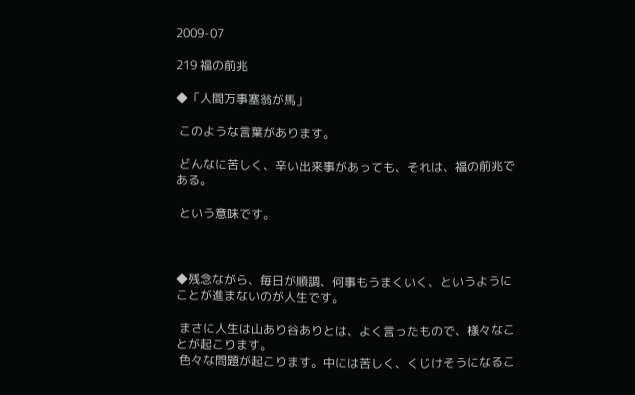2009-07

219 福の前兆

◆「人間万事塞翁が馬」

 このような言葉があります。

 どんなに苦しく、辛い出来事があっても、それは、福の前兆である。

 という意味です。



◆残念ながら、毎日が順調、何事もうまくいく、というようにことが進まないのが人生です。

 まさに人生は山あり谷ありとは、よく言ったもので、様々なことが起こります。
 色々な問題が起こります。中には苦しく、くじけそうになるこ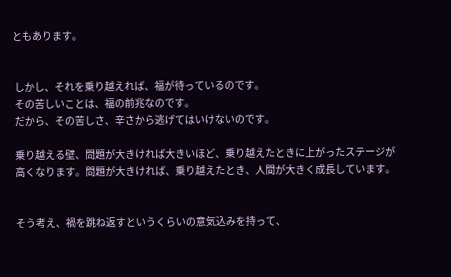ともあります。


 しかし、それを乗り越えれば、福が待っているのです。
 その苦しいことは、福の前兆なのです。
 だから、その苦しさ、辛さから逃げてはいけないのです。

 乗り越える壁、問題が大きければ大きいほど、乗り越えたときに上がったステージが
 高くなります。問題が大きければ、乗り越えたとき、人間が大きく成長しています。


 そう考え、禍を跳ね返すというくらいの意気込みを持って、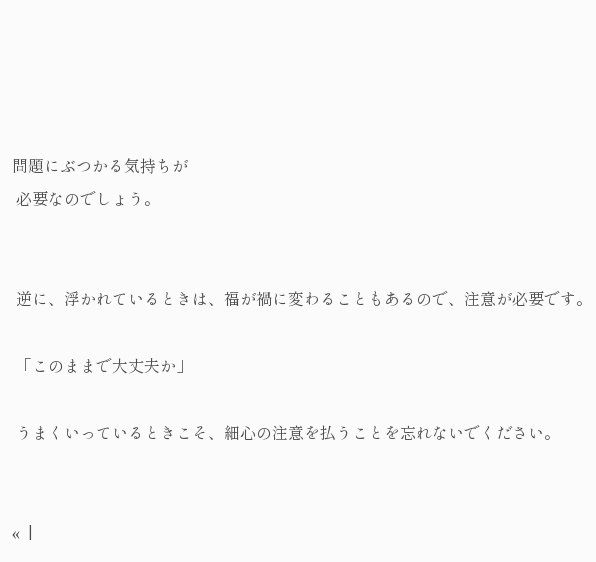問題にぶつかる気持ちが
 必要なのでしょう。


 逆に、浮かれているときは、福が禍に変わることもあるので、注意が必要です。

 「このままで大丈夫か」

 うまくいっているときこそ、細心の注意を払うことを忘れないでください。


«  |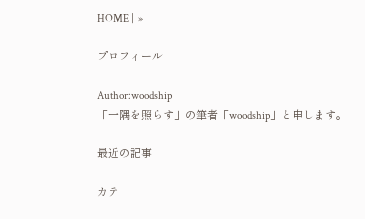HOME |  »

プロフィール

Author:woodship
「一隅を照らす」の筆者「woodship」と申します。

最近の記事

カテ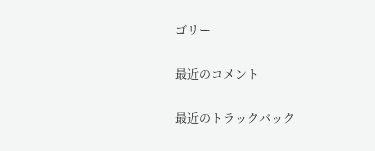ゴリー

最近のコメント

最近のトラックバック